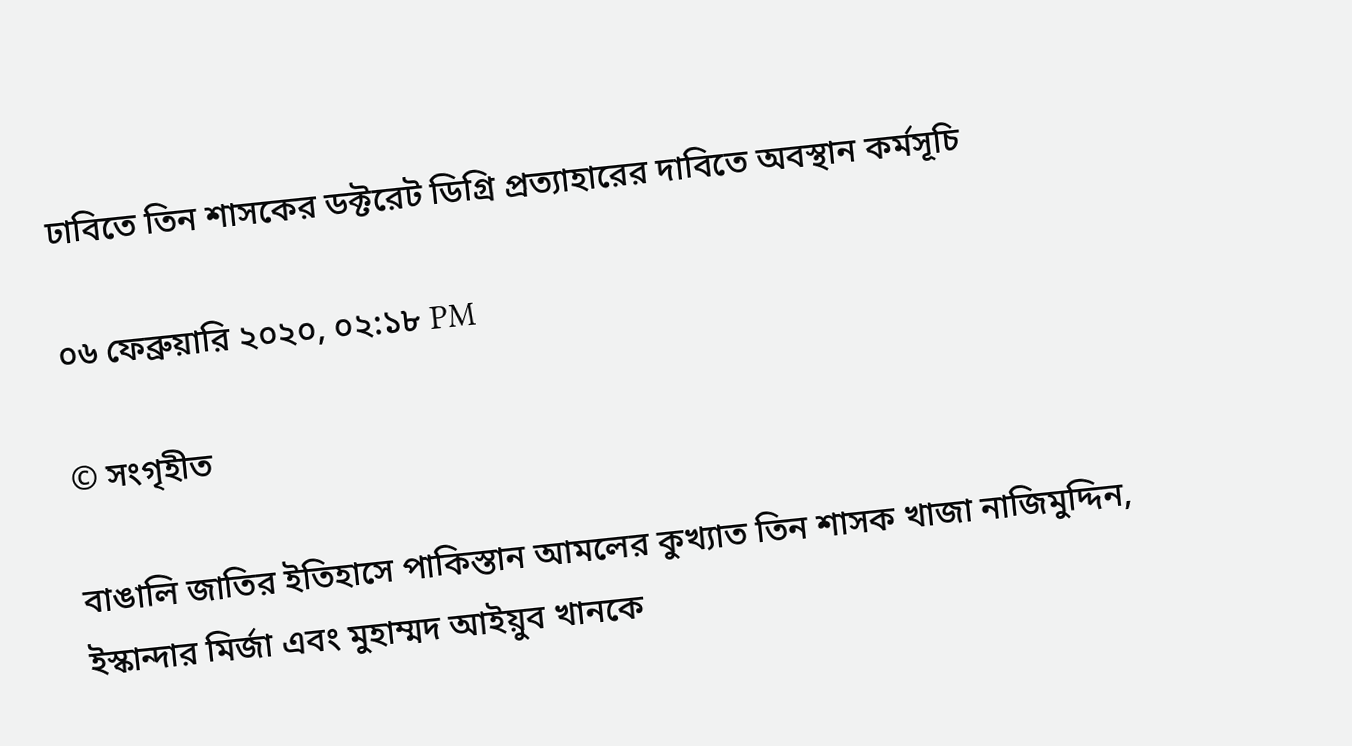ঢাবিতে তিন শাসকের ডক্টরেট ডিগ্রি প্রত্যাহারের দাবিতে অবস্থান কর্মসূচি

০৬ ফেব্রুয়ারি ২০২০, ০২:১৮ PM

© সংগৃহীত

বাঙালি জাতির ইতিহাসে পাকিস্তান আমলের কুখ্যাত তিন শাসক খাজা নাজিমুদ্দিন, ইস্কান্দার মির্জা এবং মুহাম্মদ আইয়ুব খানকে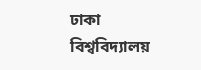ঢাকা বিশ্ববিদ্যালয়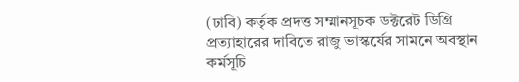(ঢাবি) কর্তৃক প্রদত্ত সম্মানসূচক ডক্টরেট ডিগ্রি প্রত্যাহারের দাবিতে রাজু ভাস্কর্যের সামনে অবস্থান কর্মসূচি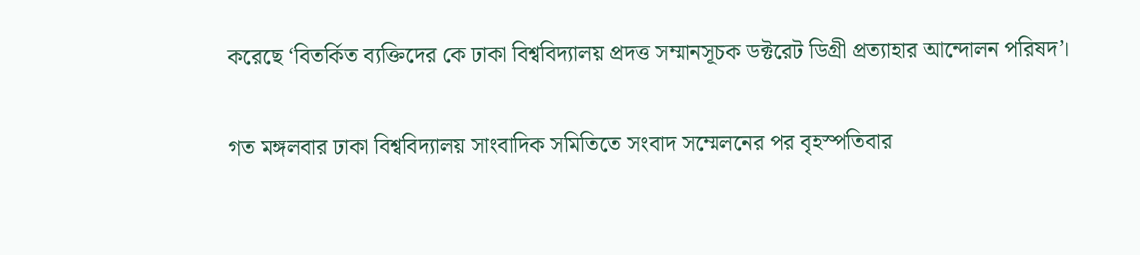করেছে ‘বিতর্কিত ব্যক্তিদের কে ঢাকা বিশ্ববিদ্যালয় প্রদত্ত সম্মানসূচক ডক্টরেট ডিগ্রী প্রত্যাহার আন্দোলন পরিষদ’।

গত মঙ্গলবার ঢাকা বিশ্ববিদ্যালয় সাংবাদিক সমিতিতে সংবাদ সম্মেলনের পর বৃহস্পতিবার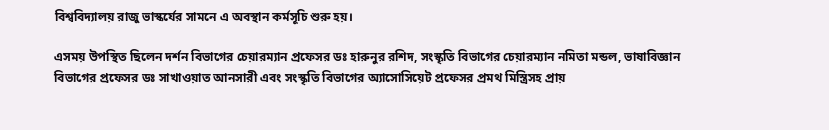বিশ্ববিদ্যালয় রাজু ভাস্কর্যের সামনে এ অবস্থান কর্মসূচি শুরু হয়।

এসময় উপস্থিত ছিলেন দর্শন বিভাগের চেয়ারম্যান প্রফেসর ডঃ হারুনুর রশিদ, সংস্কৃতি বিভাগের চেয়ারম্যান নমিতা মন্ডল, ভাষাবিজ্ঞান বিভাগের প্রফেসর ডঃ সাখাওয়াত আনসারী এবং সংস্কৃতি বিভাগের অ্যাসোসিয়েট প্রফেসর প্রমথ মিস্ত্রিসহ প্রায়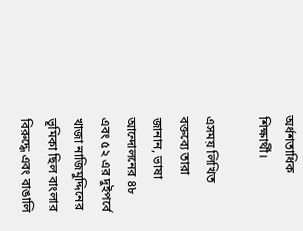অর্ধশতাধিক শিক্ষার্থী।

এসময় লিখিত বক্তব্যে তারা জানান, ভাষা আন্দোলনের ৪৮ এবং ৫২ এর দুইপর্বে খাজা নাজিমুদ্দিনের ভূমিকা ছিল বাংলার বিরুদ্ধে এবং বাঙালি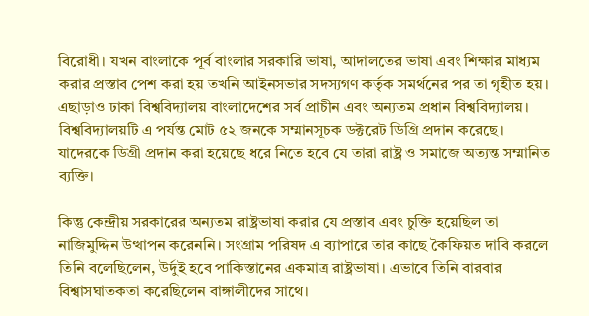বিরোধী। যখন বাংলাকে পূর্ব বাংলার সরকারি ভাষা, আদালতের ভাষা এবং শিক্ষার মাধ্যম করার প্রস্তাব পেশ করা হয় তখনি আইনসভার সদস্যগণ কর্তৃক সমর্থনের পর তা গৃহীত হয়। এছাড়াও ঢাকা বিশ্ববিদ্যালয় বাংলাদেশের সর্ব প্রাচীন এবং অন্যতম প্রধান বিশ্ববিদ্যালয়। বিশ্ববিদ্যালয়টি এ পর্যন্ত মোট ৫২ জনকে সম্মানসূচক ডক্টরেট ডিগ্রি প্রদান করেছে। যাদেরকে ডিগ্রী প্রদান করা হয়েছে ধরে নিতে হবে যে তারা রাষ্ট্র ও সমাজে অত্যন্ত সম্মানিত ব্যক্তি।

কিন্তু কেন্দ্রীয় সরকারের অন্যতম রাষ্ট্রভাষা করার যে প্রস্তাব এবং চুক্তি হয়েছিল তা নাজিমুদ্দিন উত্থাপন করেননি। সংগ্রাম পরিষদ এ ব্যাপারে তার কাছে কৈফিয়ত দাবি করলে তিনি বলেছিলেন, উর্দুই হবে পাকিস্তানের একমাত্র রাষ্ট্রভাষা। এভাবে তিনি বারবার বিশ্বাসঘাতকতা করেছিলেন বাঙ্গালীদের সাথে।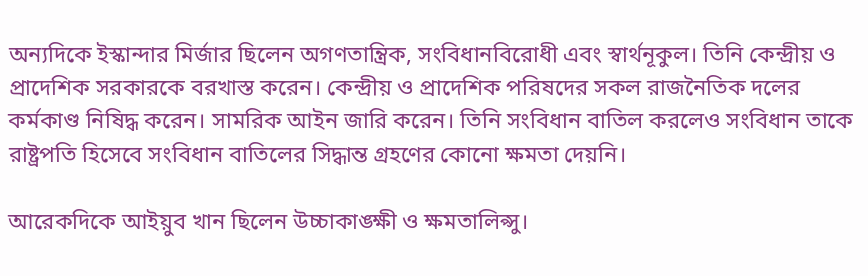অন্যদিকে ইস্কান্দার মির্জার ছিলেন অগণতান্ত্রিক, সংবিধানবিরোধী এবং স্বার্থনূকুল। তিনি কেন্দ্রীয় ও প্রাদেশিক সরকারকে বরখাস্ত করেন। কেন্দ্রীয় ও প্রাদেশিক পরিষদের সকল রাজনৈতিক দলের কর্মকাণ্ড নিষিদ্ধ করেন। সামরিক আইন জারি করেন। তিনি সংবিধান বাতিল করলেও সংবিধান তাকে রাষ্ট্রপতি হিসেবে সংবিধান বাতিলের সিদ্ধান্ত গ্রহণের কোনো ক্ষমতা দেয়নি।

আরেকদিকে আইয়ুব খান ছিলেন উচ্চাকাঙ্ক্ষী ও ক্ষমতালিপ্সু।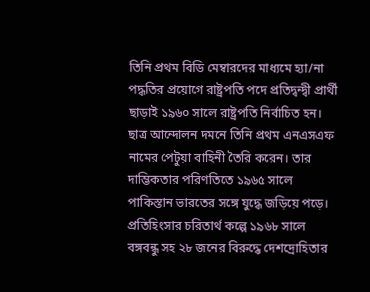তিনি প্রথম বিডি মেম্বারদের মাধ্যমে হ্যা/না পদ্ধতির প্রয়োগে রাষ্ট্রপতি পদে প্রতিদ্বন্দ্বী প্রার্থী ছাড়াই ১৯৬০ সালে রাষ্ট্রপতি নির্বাচিত হন। ছাত্র আন্দোলন দমনে তিনি প্রথম এনএসএফ নামের পেটুয়া বাহিনী তৈরি করেন। তার দাম্ভিকতার পরিণতিতে ১৯৬৫ সালে পাকিস্তান ভারতের সঙ্গে যুদ্ধে জড়িয়ে পড়ে। প্রতিহিংসার চরিতার্থ কল্পে ১৯৬৮ সালে বঙ্গবন্ধু সহ ২৮ জনের বিরুদ্ধে দেশদ্রোহিতার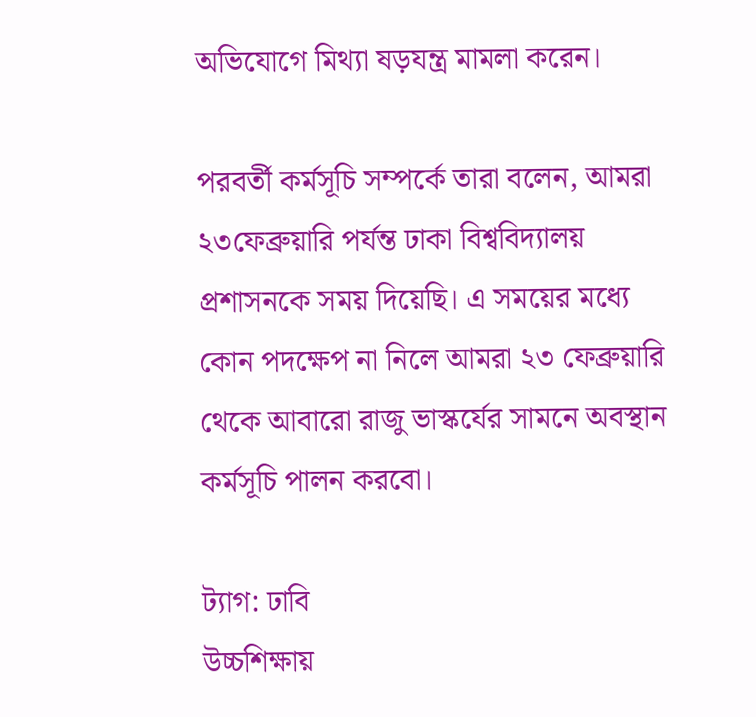অভিযোগে মিথ্যা ষড়যন্ত্র মামলা করেন।

পরবর্তী কর্মসূচি সম্পর্কে তারা বলেন, আমরা ২৩ফেব্রুয়ারি পর্যন্ত ঢাকা বিশ্ববিদ্যালয় প্রশাসনকে সময় দিয়েছি। এ সময়ের মধ্যে কোন পদক্ষেপ না নিলে আমরা ২৩ ফেব্রুয়ারি থেকে আবারো রাজু ভাস্কর্যের সামনে অবস্থান কর্মসূচি পালন করবো।

ট্যাগ: ঢাবি
উচ্চশিক্ষায়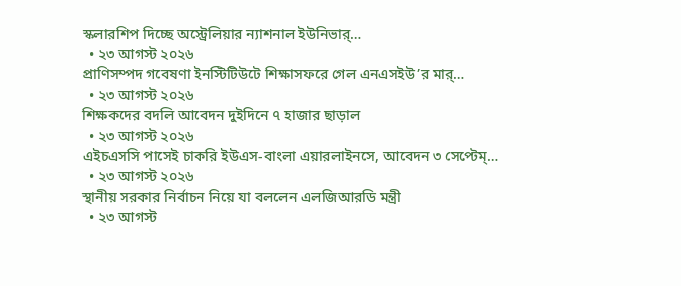স্কলারশিপ দিচ্ছে অস্ট্রেলিয়ার ন্যাশনাল ইউনিভার্…
  • ২৩ আগস্ট ২০২৬
প্রাণিসম্পদ গবেষণা ইনস্টিটিউটে শিক্ষাসফরে গেল এনএসইউ’র মার্…
  • ২৩ আগস্ট ২০২৬
শিক্ষকদের বদলি আবেদন দুইদিনে ৭ হাজার ছাড়াল
  • ২৩ আগস্ট ২০২৬
এইচএসসি পাসেই চাকরি ইউএস-বাংলা এয়ারলাইনসে, আবেদন ৩ সেপ্টেম্…
  • ২৩ আগস্ট ২০২৬
স্থানীয় সরকার নির্বাচন নিয়ে যা বললেন এলজিআরডি মন্ত্রী
  • ২৩ আগস্ট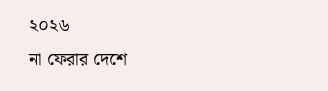২০২৬
না ফেরার দেশে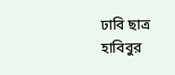ঢাবি ছাত্র হাবিবুর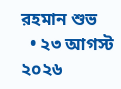রহমান শুভ
  • ২৩ আগস্ট ২০২৬